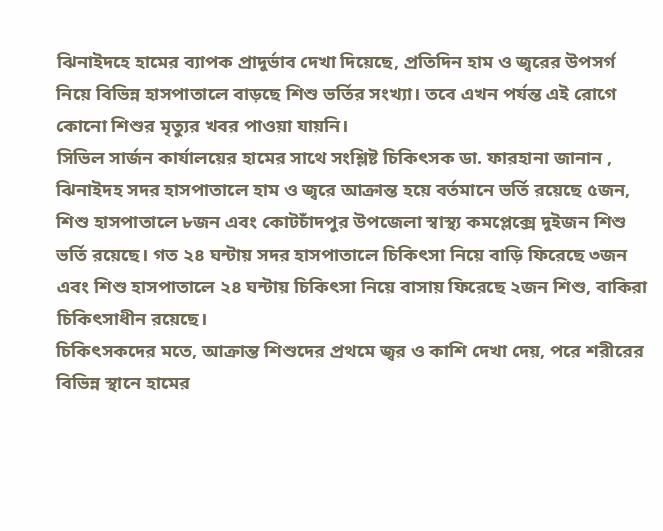ঝিনাইদহে হামের ব্যাপক প্রাদুর্ভাব দেখা দিয়েছে, প্রতিদিন হাম ও জ্বরের উপসর্গ নিয়ে বিভিন্ন হাসপাতালে বাড়ছে শিশু ভর্তির সংখ্যা। তবে এখন পর্যন্ত এই রোগে কোনো শিশুর মৃত্যুর খবর পাওয়া যায়নি।
সিভিল সার্জন কার্যালয়ের হামের সাথে সংশ্লিষ্ট চিকিৎসক ডা. ফারহানা জানান , ঝিনাইদহ সদর হাসপাতালে হাম ও জ্বরে আক্রান্ত হয়ে বর্তমানে ভর্তি রয়েছে ৫জন, শিশু হাসপাতালে ৮জন এবং কোটচাঁদপুর উপজেলা স্বাস্থ্য কমপ্লেক্সে দুইজন শিশু ভর্তি রয়েছে। গত ২৪ ঘন্টায় সদর হাসপাতালে চিকিৎসা নিয়ে বাড়ি ফিরেছে ৩জন এবং শিশু হাসপাতালে ২৪ ঘন্টায় চিকিৎসা নিয়ে বাসায় ফিরেছে ২জন শিশু, বাকিরা চিকিৎসাধীন রয়েছে।
চিকিৎসকদের মতে, আক্রান্ত শিশুদের প্রথমে জ্বর ও কাশি দেখা দেয়, পরে শরীরের বিভিন্ন স্থানে হামের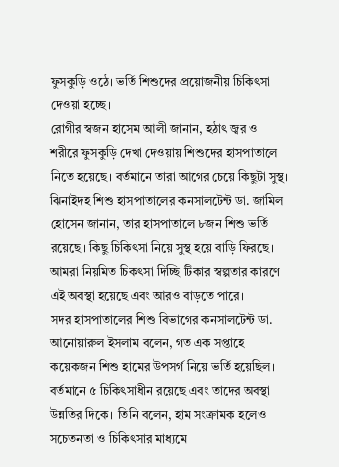ফুসকুড়ি ওঠে। ভর্তি শিশুদের প্রয়োজনীয় চিকিৎসা দেওয়া হচ্ছে।
রোগীর স্বজন হাসেম আলী জানান, হঠাৎ জ্বর ও শরীরে ফুসকুড়ি দেখা দেওয়ায় শিশুদের হাসপাতালে নিতে হয়েছে। বর্তমানে তারা আগের চেয়ে কিছুটা সুস্থ।
ঝিনাইদহ শিশু হাসপাতালের কনসালটেন্ট ডা. জামিল হোসেন জানান, তার হাসপাতালে ৮জন শিশু ভর্তি রয়েছে। কিছু চিকিৎসা নিয়ে সুস্থ হয়ে বাড়ি ফিরছে। আমরা নিয়মিত চিকৎসা দিচ্ছি টিকার স্বল্পতার কারণে এই অবস্থা হয়েছে এবং আরও বাড়তে পারে।
সদর হাসপাতালের শিশু বিভাগের কনসালটেন্ট ডা. আনোয়ারুল ইসলাম বলেন, গত এক সপ্তাহে কয়েকজন শিশু হামের উপসর্গ নিয়ে ভর্তি হয়েছিল। বর্তমানে ৫ চিকিৎসাধীন রয়েছে এবং তাদের অবস্থা উন্নতির দিকে। তিনি বলেন, হাম সংক্রামক হলেও সচেতনতা ও চিকিৎসার মাধ্যমে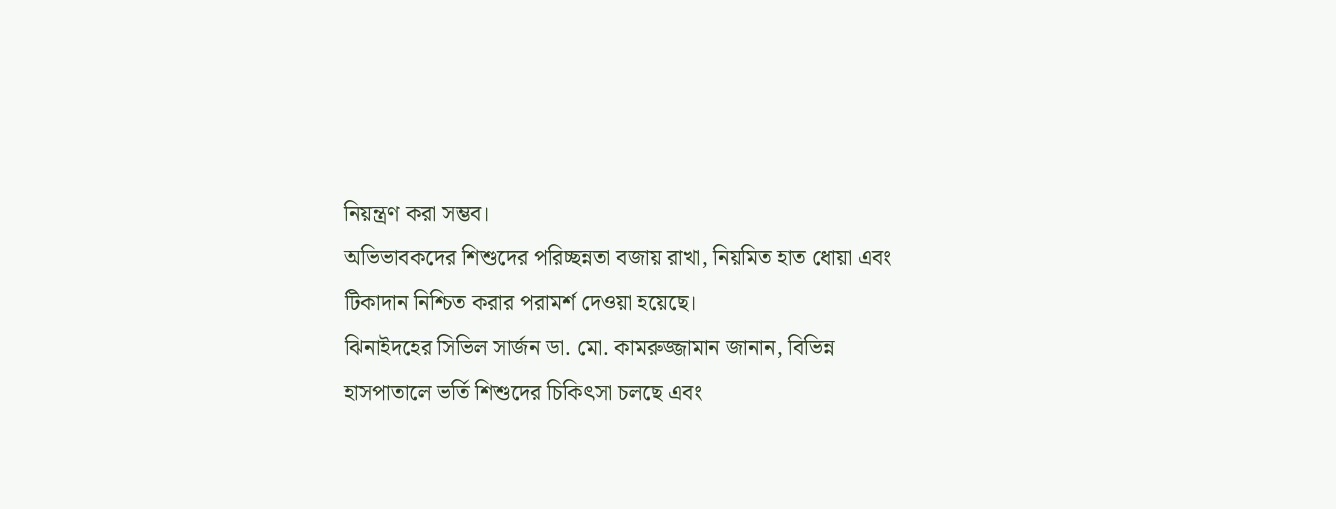নিয়ন্ত্রণ করা সম্ভব।
অভিভাবকদের শিশুদের পরিচ্ছন্নতা বজায় রাখা, নিয়মিত হাত ধোয়া এবং টিকাদান নিশ্চিত করার পরামর্শ দেওয়া হয়েছে।
ঝিনাইদহের সিভিল সার্জন ডা. মো. কামরুজ্জামান জানান, বিভিন্ন হাসপাতালে ভর্তি শিশুদের চিকিৎসা চলছে এবং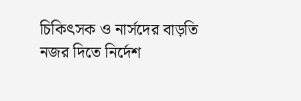চিকিৎসক ও নার্সদের বাড়তি নজর দিতে নির্দেশ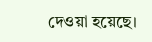দেওয়া হয়েছে।